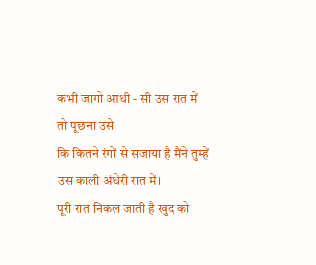कभी जागो आधी - सी उस रात में
तो पूछना उसे
कि कितने रंगों से सजाया है मैंने तुम्हें
उस काली अंधेरी रात में।
पूरी रात निकल जाती है खुद को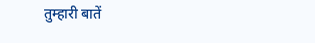तुम्हारी बातें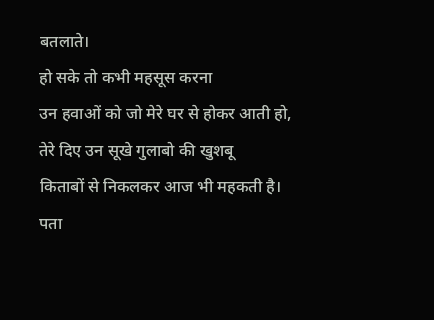बतलाते।
हो सके तो कभी महसूस करना
उन हवाओं को जो मेरे घर से होकर आती हो,
तेरे दिए उन सूखे गुलाबो की खुशबू
किताबों से निकलकर आज भी महकती है।
पता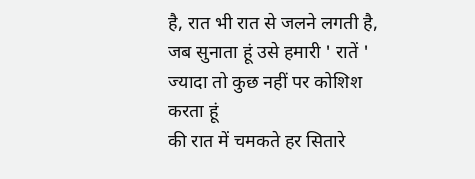है, रात भी रात से जलने लगती है,
जब सुनाता हूं उसे हमारी ' रातें '
ज्यादा तो कुछ नहीं पर कोशिश करता हूं
की रात में चमकते हर सितारे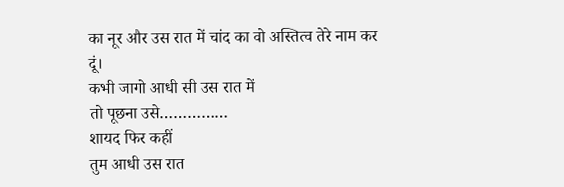का नूर और उस रात में चांद का वो अस्तित्व तेरे नाम कर दूं।
कभी जागो आधी सी उस रात में
तो पूछना उसे……………
शायद फिर कहीं
तुम आधी उस रात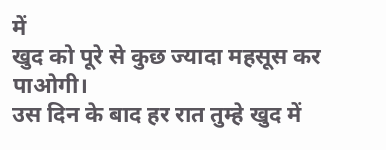में
खुद को पूरे से कुछ ज्यादा महसूस कर पाओगी।
उस दिन के बाद हर रात तुम्हे खुद में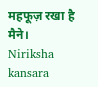महफूज़ रखा है मैने।
Niriksha kansara